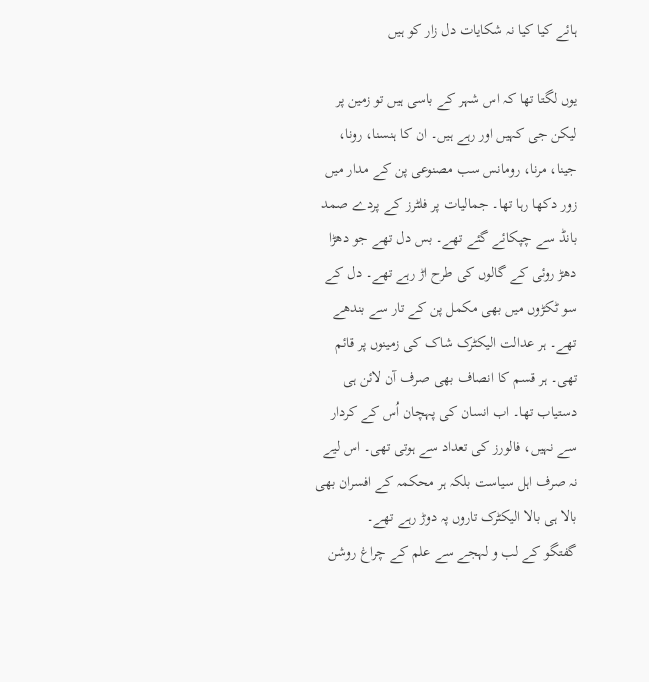ہائے کیا کیا نہ شکایات دل زار کو ہیں

یوں لگتا تھا کہ اس شہر کے باسی ہیں تو زمین پر لیکن جی کہیں اور رہے ہیں۔ ان کا ہنسنا، رونا، جینا، مرنا، رومانس سب مصنوعی پن کے مدار میں زور دکھا رہا تھا۔ جمالیات پر فلٹرز کے پردے صمد بانڈ سے چپکائے گئے تھے۔ بس دل تھے جو دھڑا دھڑ روئی کے گالوں کی طرح اڑ رہے تھے۔ دل کے سو ٹکڑوں میں بھی مکمل پن کے تار سے بندھے تھے۔ ہر عدالت الیکٹرک شاک کی زمینوں پر قائم تھی۔ ہر قسم کا انصاف بھی صرف آن لائن ہی دستیاب تھا۔ اب انسان کی پہچان اُس کے کردار سے نہیں، فالورز کی تعداد سے ہوتی تھی۔ اس لیے نہ صرف اہل سیاست بلکہ ہر محکمہ کے افسران بھی بالا ہی بالا الیکٹرک تاروں پہ دوڑ رہے تھے۔
گفتگو کے لب و لہجے سے علم کے چراغ روشن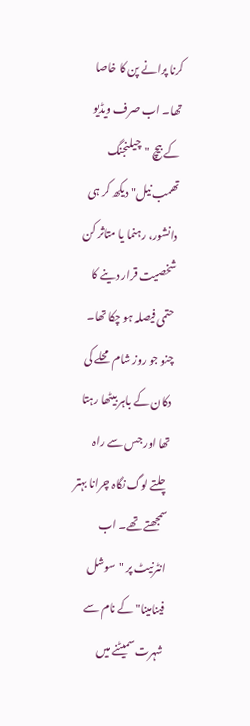کرنا پرانے پن کا خاصا تھا۔ اب صرف ویڈیو کے بیچ "چیلنجنگ تھمب نیل" دیکھ کر ہی دانشور، رہنما یا متاثر کن شخصیت قرار دینے کا حتمی فیصلہ ہو چکا تھا۔ چنو جو روز شام محلے کی دکان کے باہر بیٹھا رہتا تھا اور جس سے راہ چلتے لوگ نگاہ چرانا بہتر سمجھتے تھے۔ اب انٹرنیٹ پر "سوشل فینامینا" کے نام سے شہرت سمیٹنے میں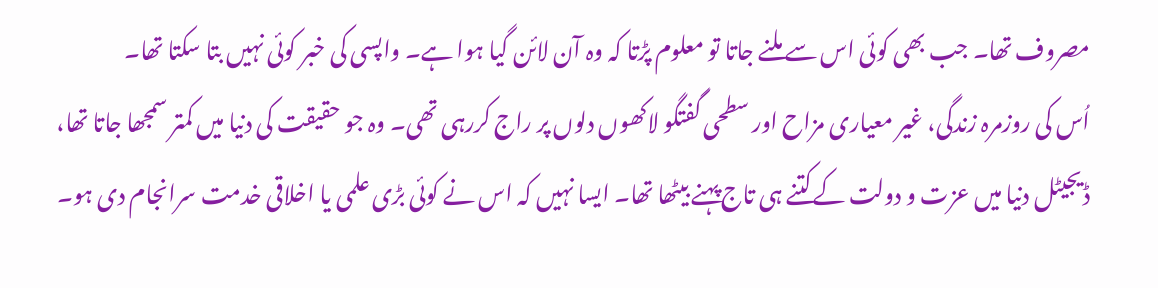مصروف تھا۔ جب بھی کوئی اس سے ملنے جاتا تو معلوم پڑتا کہ وہ آن لائن گیا ہوا ہے۔ واپسی کی خبر کوئی نہیں بتا سکتا تھا۔
اُس کی روزمرہ زندگی، غیر معیاری مزاح اور سطحی گفتگو لاکھوں دلوں پر راج کررہی تھی۔ وہ جو حقیقت کی دنیا میں کمتر سمجھا جاتا تھا، ڈیجیٹل دنیا میں عزت و دولت کےکتنے ہی تاج پہنے بیٹھا تھا۔ ایسا نہیں کہ اس نے کوئی بڑی علمی یا اخلاقی خدمت سرانجام دی ہو۔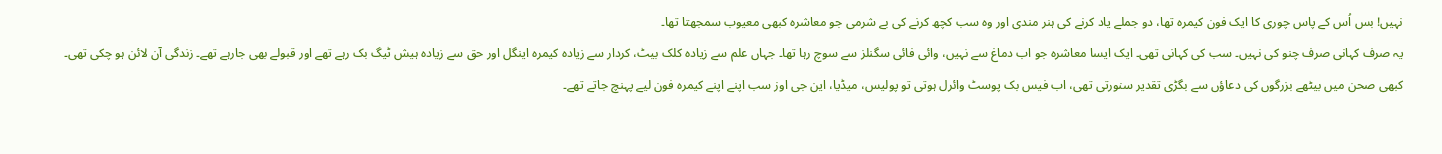نہیں! بس اُس کے پاس چوری کا ایک فون کیمرہ تھا، دو جملے یاد کرنے کی ہنر مندی اور وہ سب کچھ کرنے کی بے شرمی جو معاشرہ کبھی معیوب سمجھتا تھا۔
یہ صرف کہانی صرف چنو کی نہیں۔ سب کی کہانی تھی۔ ایک ایسا معاشرہ جو اب دماغ سے نہیں، وائی فائی سگنلز سے سوچ رہا تھا۔ جہاں علم سے زیادہ کلک بیٹ، کردار سے زیادہ کیمرہ اینگل اور حق سے زیادہ ہیش ٹیگ بک رہے تھے اور قبولے بھی جارہے تھے۔ زندگی آن لائن ہو چکی تھی۔ کبھی صحن میں بیٹھے بزرگوں کی دعاؤں سے بگڑی تقدیر سنورتی تھی، اب فیس بک پوسٹ وائرل ہوتی تو پولیس، میڈیا، این جی اوز سب اپنے اپنے کیمرہ فون لیے پہنچ جاتے تھے۔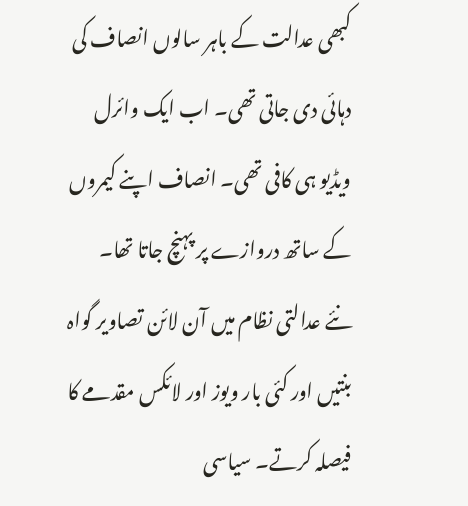کبھی عدالت کے باہر سالوں انصاف کی دہائی دی جاتی تھی۔ اب ایک وائرل ویڈیو ہی کافی تھی۔ انصاف اپنے کیمروں کے ساتھ دروازے پر پہنچ جاتا تھا۔
نئے عدالتی نظام میں آن لائن تصاویر گواہ بنتیں اور کئی بار ویوز اور لائکس مقدمے کا فیصلہ کرتے۔ سیاسی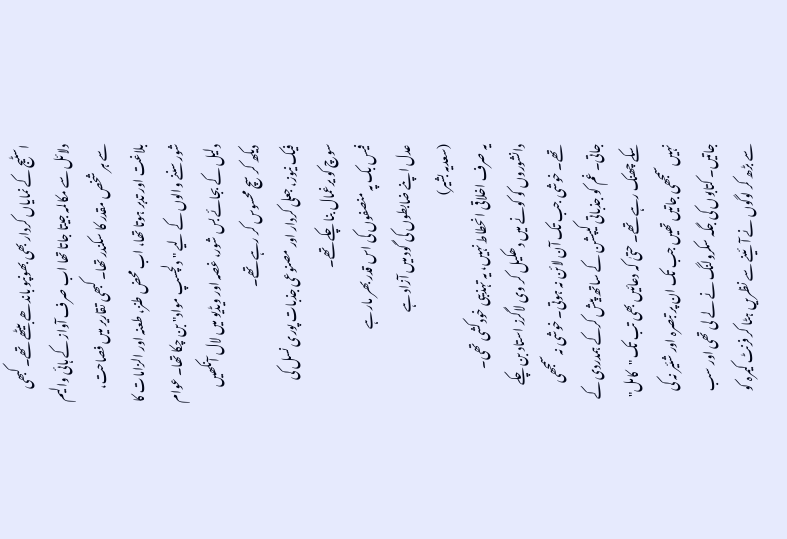اسٹیج کے نمایاں کردار بھی بھونپو باندھے بیٹھے تھے۔ کبھی دلائل سے مکالمہ جیتا جاتا تھا اب صرف آواز کے ہائی والیم سے ہر شخص مقدر کا سکندر تھا۔ کبھی تقاریر میں فصاحت، بلاغت اور تدبر ہوتا تھا، اب محض طنز، طعنہ اور الزامات کا شور سننے والوں کے لیے "دلچسپ مواد" بن چکا تھا۔ عوام دلیل کے بجائے بس شور، غصہ اور ویڈیو میں لال آنکھیں دیکھ کر سچ محسوس کر رہے تھے۔
فیک نیوز، جعلی کردار اور مصنوعی جذبات پوری نسل کی سوچ کو یرغمال بنا چکے تھے۔
فیس بک پہ منصفوں کی اس قدر بھر مار ہے
عدل اپنے ضابطوں کی گود میں آزاد ہے
(سعدیہ بشیر)
یہ صرف اخلاقی انحطاط نہیں، یہ تہذیبی خودکشی تھی۔ دانشوروں کو کونے میں دھکیل کر وی لاگرز استاد بن چکے تھے۔ خوشی جب تک آن لائن نہ ہوتی۔ خوشی نہ سمجھی جاتی۔ غم کو جذباتی کیپشن کے ساتھ پیش کرکے ہمدردی کے سکے چھنک رہے تھے۔ حتیٰ کہ دعائیں بھی تب تک "کامل" نہیں سمجھی جاتیں تھیں جب تک ان پر تبصرہ اور شئیر نہ کی جاتیں۔ کتابوں کی جگہ سکرولنگ نے لے لی تھی اور سب سے بڑھ کر لوگوں نے آئینے سے نظریں ہٹا کر فرنٹ کیمرہ کو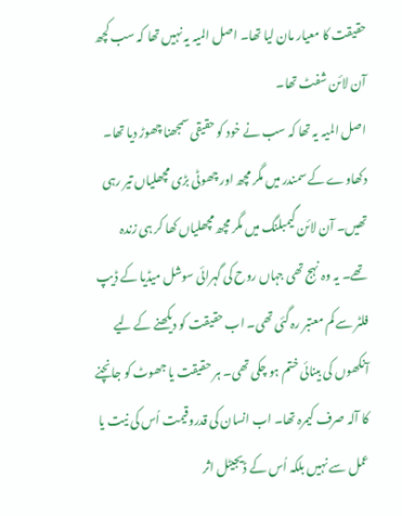حقیقت کا معیار مان لیا تھا۔ اصل المیہ یہ نہیں تھا کہ سب کچھ آن لائن شفٹ تھا۔
اصل المیہ یہ تھا کہ سب نے خود کو حقیقی سمجھنا چھوڑ دیا تھا۔ دکھاوے کے سمندر میں مگر مچھ اور چھوٹی بڑی مچھلیاں تیر رہی تھیں۔ آن لائن گیمبلنگ میں مگر مچھ مچھلیاں کھا کر ہی زندہ تھے۔ یہ وہ نہج تھی جہاں روح کی گہرائی سوشل میڈیا کے ڈیپ فلٹر سے کم معتبر رہ گئی تھی۔ اب حقیقت کو دیکھنے کے لیے آنکھوں کی بینائی ختم ہو چکی تھی۔ ہر حقیقت یا جھوٹ کو جانچنے کا آلہ صرف کیمرہ تھا۔ اب انسان کی قدروقیمت اُس کی نیت یا عمل سے نہیں بلکہ اُس کے ڈیجیٹل اثر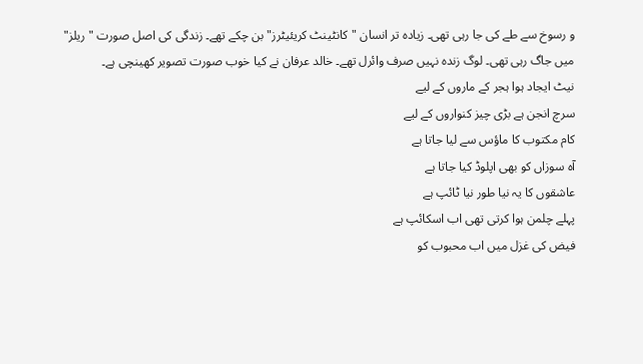و رسوخ سے طے کی جا رہی تھی۔ زیادہ تر انسان "کانٹینٹ کریئیٹرز" بن چکے تھے۔ زندگی کی اصل صورت "ریلز" میں جاگ رہی تھی۔ لوگ زندہ نہیں صرف وائرل تھے۔ خالد عرفان نے کیا خوب صورت تصویر کھینچی ہے۔
نیٹ ایجاد ہوا ہجر کے ماروں کے لیے
سرچ انجن ہے بڑی چیز کنواروں کے لیے
کام مکتوب کا ماؤس سے لیا جاتا ہے
آہ سوزاں کو بھی اپلوڈ کیا جاتا ہے
عاشقوں کا یہ نیا طور نیا ٹائپ ہے
پہلے چلمن ہوا کرتی تھی اب اسکائپ ہے
فیض کی غزل میں اب محبوب کو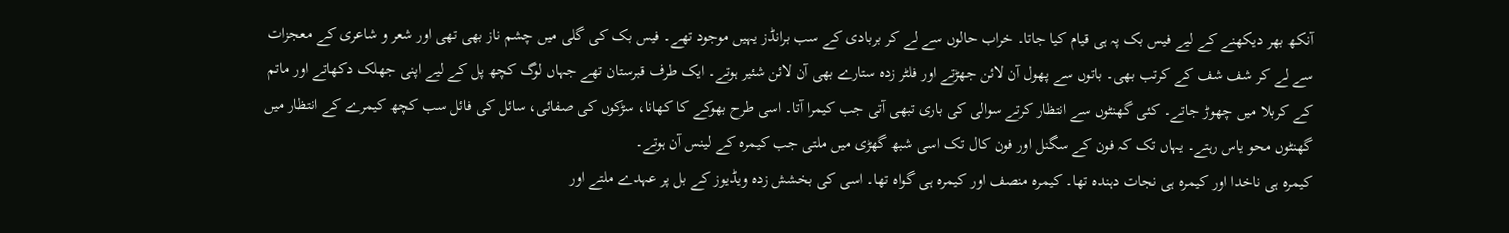آنکھ بھر دیکھنے کے لیے فیس بک پہ ہی قیام کیا جاتا۔ خراب حالوں سے لے کر بربادی کے سب برانڈز یہیں موجود تھے۔ فیس بک کی گلی میں چشم ناز بھی تھی اور شعر و شاعری کے معجزات سے لے کر شف شف کے کرتب بھی۔ باتوں سے پھول آن لائن جھڑتے اور فلٹر زدہ ستارے بھی آن لائن شئیر ہوتے۔ ایک طرف قبرستان تھے جہاں لوگ کچھ پل کے لیے اپنی جھلک دکھاتے اور ماتم کے کربلا میں چھوڑ جاتے۔ کئی گھنٹوں سے انتظار کرتے سوالی کی باری تبھی آتی جب کیمرا آتا۔ اسی طرح بھوکے کا کھانا، سڑکوں کی صفائی، سائل کی فائل سب کچھ کیمرے کے انتظار میں گھنٹوں محو یاس رہتے۔ یہاں تک کہ فون کے سگنل اور فون کال تک اسی شبھ گھڑی میں ملتی جب کیمرہ کے لینس آن ہوتے۔
کیمرہ ہی ناخدا اور کیمرہ ہی نجات دہندہ تھا۔ کیمرہ منصف اور کیمرہ ہی گواہ تھا۔ اسی کی بخشش زدہ ویڈیوز کے بل پر عہدے ملتے اور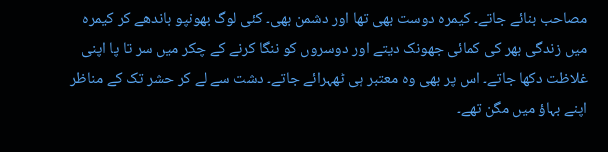مصاحب بنائے جاتے۔ کیمرہ دوست بھی تھا اور دشمن بھی۔ کئی لوگ بھونپو باندھے کر کیمرہ میں زندگی بھر کی کمائی جھونک دیتے اور دوسروں کو ننگا کرنے کے چکر میں سر تا پا اپنی غلاظت دکھا جاتے۔ اس پر بھی وہ معتبر ہی ٹھہرائے جاتے۔ دشت سے لے کر حشر تک کے مناظر اپنے بہاؤ میں مگن تھے۔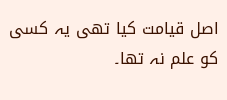اصل قیامت کیا تھی یہ کسی کو علم نہ تھا۔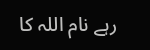رہے نام اللہ کا